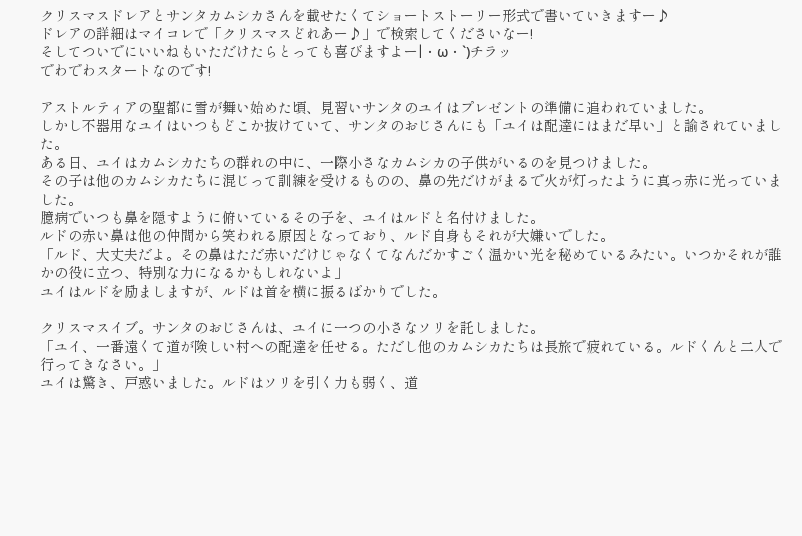クリスマスドレアとサンタカムシカさんを載せたくてショートストーリー形式で書いていきますー♪
ドレアの詳細はマイコレで「クリスマスどれあー♪」で検索してくださいなー!
そしてついでにいいねもいただけたらとっても喜びますよー|・ω・`)チラッ
でわでわスタートなのです!

アストルティアの聖都に雪が舞い始めた頃、見習いサンタのユイはプレゼントの準備に追われていました。
しかし不器用なユイはいつもどこか抜けていて、サンタのおじさんにも「ユイは配達にはまだ早い」と諭されていました。
ある日、ユイはカムシカたちの群れの中に、一際小さなカムシカの子供がいるのを見つけました。
その子は他のカムシカたちに混じって訓練を受けるものの、鼻の先だけがまるで火が灯ったように真っ赤に光っていました。
臆病でいつも鼻を隠すように俯いているその子を、ユイはルドと名付けました。
ルドの赤い鼻は他の仲間から笑われる原因となっており、ルド自身もそれが大嫌いでした。
「ルド、大丈夫だよ。その鼻はただ赤いだけじゃなくてなんだかすごく温かい光を秘めているみたい。いつかそれが誰かの役に立つ、特別な力になるかもしれないよ」
ユイはルドを励ましますが、ルドは首を横に振るばかりでした。

クリスマスイブ。サンタのおじさんは、ユイに一つの小さなソリを託しました。
「ユイ、一番遠くて道が険しい村への配達を任せる。ただし他のカムシカたちは長旅で疲れている。ルドくんと二人で行ってきなさい。」
ユイは驚き、戸惑いました。ルドはソリを引く力も弱く、道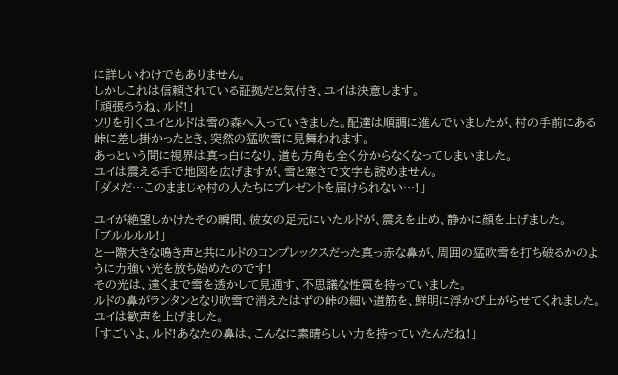に詳しいわけでもありません。
しかしこれは信頼されている証拠だと気付き、ユイは決意します。
「頑張ろうね、ルド!」
ソリを引くユイとルドは雪の森へ入っていきました。配達は順調に進んでいましたが、村の手前にある峠に差し掛かったとき、突然の猛吹雪に見舞われます。
あっという間に視界は真っ白になり、道も方角も全く分からなくなってしまいました。
ユイは震える手で地図を広げますが、雪と寒さで文字も読めません。
「ダメだ…このままじゃ村の人たちにプレゼントを届けられない…!」

ユイが絶望しかけたその瞬間、彼女の足元にいたルドが、震えを止め、静かに顔を上げました。
「ブルルルル!」
と一際大きな鳴き声と共にルドのコンプレックスだった真っ赤な鼻が、周囲の猛吹雪を打ち破るかのように力強い光を放ち始めたのです!
その光は、遠くまで雪を透かして見通す、不思議な性質を持っていました。
ルドの鼻がランタンとなり吹雪で消えたはずの峠の細い道筋を、鮮明に浮かび上がらせてくれました。
ユイは歓声を上げました。
「すごいよ、ルド!あなたの鼻は、こんなに素晴らしい力を持っていたんだね!」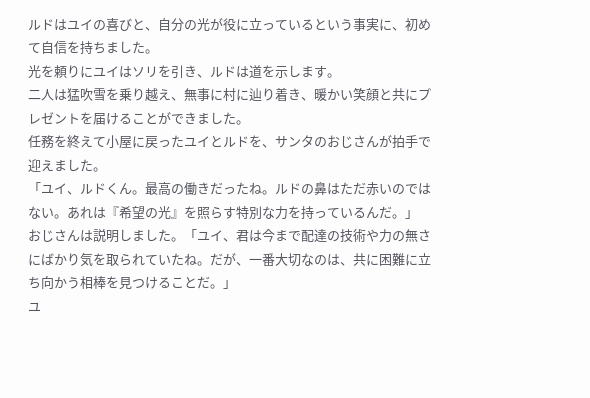ルドはユイの喜びと、自分の光が役に立っているという事実に、初めて自信を持ちました。
光を頼りにユイはソリを引き、ルドは道を示します。
二人は猛吹雪を乗り越え、無事に村に辿り着き、暖かい笑顔と共にプレゼントを届けることができました。
任務を終えて小屋に戻ったユイとルドを、サンタのおじさんが拍手で迎えました。
「ユイ、ルドくん。最高の働きだったね。ルドの鼻はただ赤いのではない。あれは『希望の光』を照らす特別な力を持っているんだ。」
おじさんは説明しました。「ユイ、君は今まで配達の技術や力の無さにばかり気を取られていたね。だが、一番大切なのは、共に困難に立ち向かう相棒を見つけることだ。」
ユ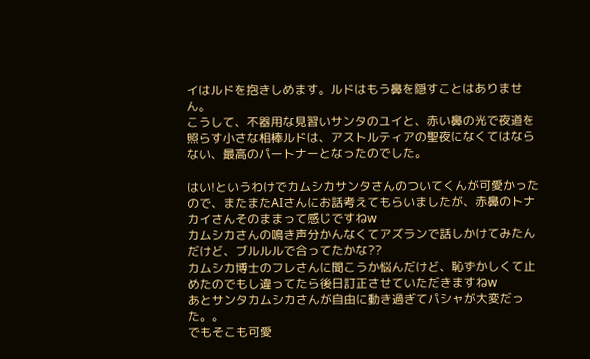イはルドを抱きしめます。ルドはもう鼻を隠すことはありません。
こうして、不器用な見習いサンタのユイと、赤い鼻の光で夜道を照らす小さな相棒ルドは、アストルティアの聖夜になくてはならない、最高のパートナーとなったのでした。

はい!というわけでカムシカサンタさんのついてくんが可愛かったので、またまたAIさんにお話考えてもらいましたが、赤鼻のトナカイさんそのままって感じですねw
カムシカさんの鳴き声分かんなくてアズランで話しかけてみたんだけど、ブルルルで合ってたかな??
カムシカ博士のフレさんに聞こうか悩んだけど、恥ずかしくて止めたのでもし違ってたら後日訂正させていただきますねw
あとサンタカムシカさんが自由に動き過ぎてパシャが大変だった。。
でもそこも可愛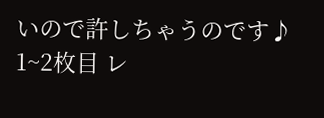いので許しちゃうのです♪
1~2枚目 レ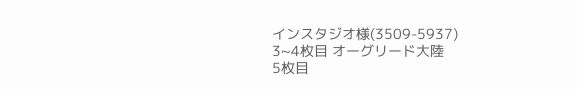インスタジオ様(3509-5937)
3~4枚目 オーグリード大陸
5枚目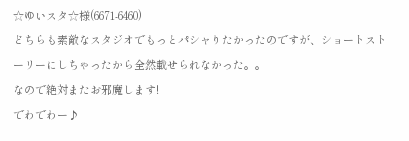☆ゆいスタ☆様(6671-6460)
どちらも素敵なスタジオでもっとパシャりたかったのですが、ショートストーリーにしちゃったから全然載せられなかった。。
なので絶対またお邪魔します!
でわでわー♪